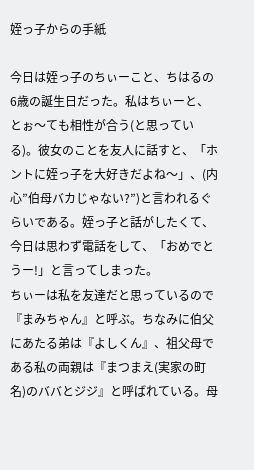姪っ子からの手紙

今日は姪っ子のちぃーこと、ちはるの6歳の誕生日だった。私はちぃーと、とぉ〜ても相性が合う(と思っている)。彼女のことを友人に話すと、「ホントに姪っ子を大好きだよね〜」、(内心”伯母バカじゃない?”)と言われるぐらいである。姪っ子と話がしたくて、今日は思わず電話をして、「おめでとうー!」と言ってしまった。
ちぃーは私を友達だと思っているので『まみちゃん』と呼ぶ。ちなみに伯父にあたる弟は『よしくん』、祖父母である私の両親は『まつまえ(実家の町名)のババとジジ』と呼ばれている。母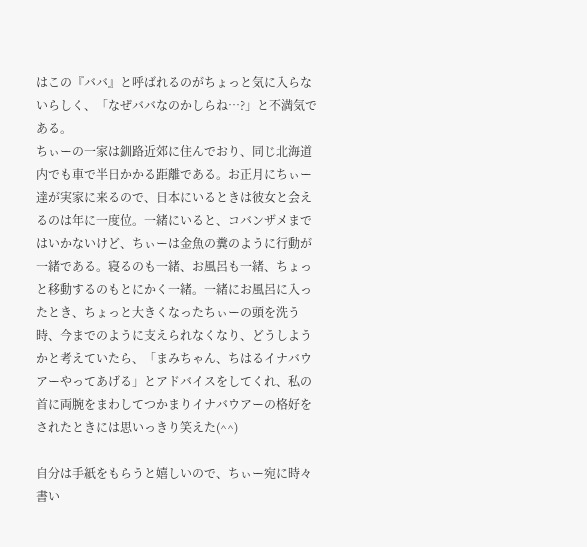はこの『ババ』と呼ばれるのがちょっと気に入らないらしく、「なぜババなのかしらね…?」と不満気である。
ちぃーの一家は釧路近郊に住んでおり、同じ北海道内でも車で半日かかる距離である。お正月にちぃー達が実家に来るので、日本にいるときは彼女と会えるのは年に一度位。一緒にいると、コバンザメまではいかないけど、ちぃーは金魚の糞のように行動が一緒である。寝るのも一緒、お風呂も一緒、ちょっと移動するのもとにかく一緒。一緒にお風呂に入ったとき、ちょっと大きくなったちぃーの頭を洗う時、今までのように支えられなくなり、どうしようかと考えていたら、「まみちゃん、ちはるイナバウアーやってあげる」とアドバイスをしてくれ、私の首に両腕をまわしてつかまりイナバウアーの格好をされたときには思いっきり笑えた(^^)

自分は手紙をもらうと嬉しいので、ちぃー宛に時々書い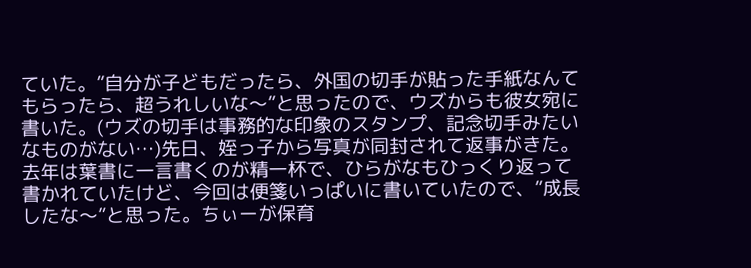ていた。”自分が子どもだったら、外国の切手が貼った手紙なんてもらったら、超うれしいな〜”と思ったので、ウズからも彼女宛に書いた。(ウズの切手は事務的な印象のスタンプ、記念切手みたいなものがない…)先日、姪っ子から写真が同封されて返事がきた。去年は葉書に一言書くのが精一杯で、ひらがなもひっくり返って書かれていたけど、今回は便箋いっぱいに書いていたので、”成長したな〜”と思った。ちぃーが保育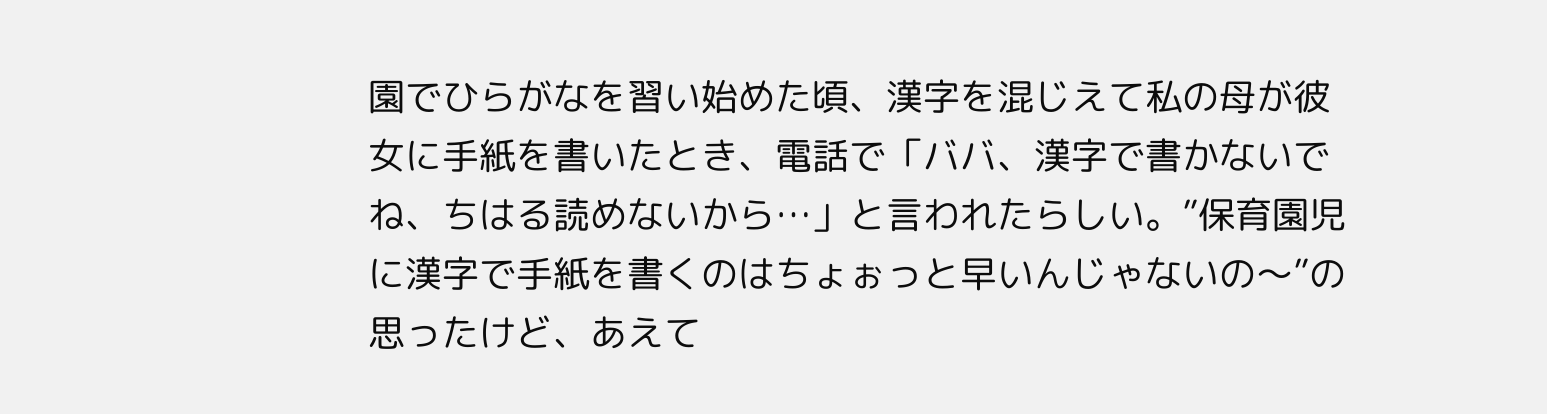園でひらがなを習い始めた頃、漢字を混じえて私の母が彼女に手紙を書いたとき、電話で「ババ、漢字で書かないでね、ちはる読めないから…」と言われたらしい。”保育園児に漢字で手紙を書くのはちょぉっと早いんじゃないの〜”の思ったけど、あえて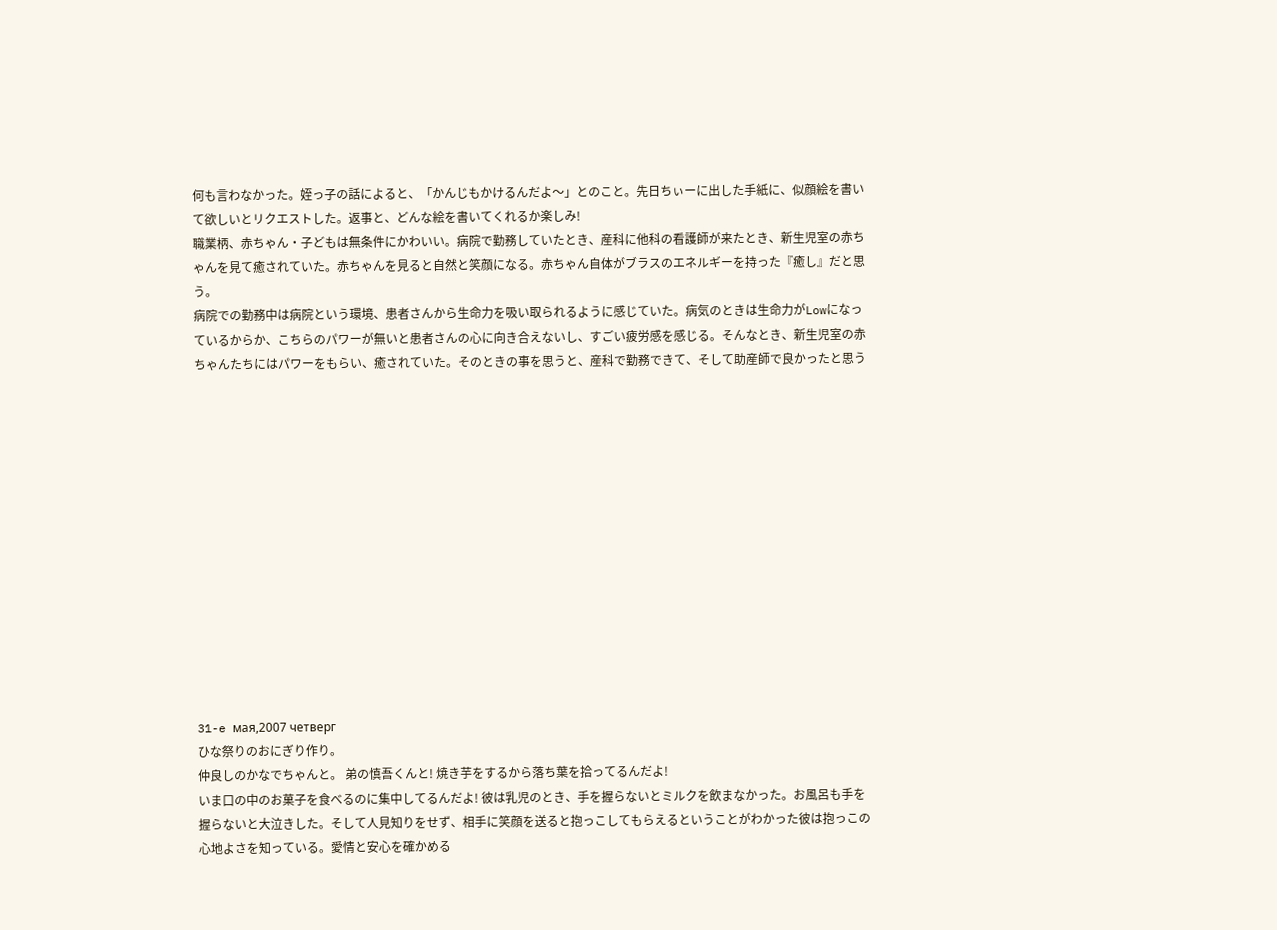何も言わなかった。姪っ子の話によると、「かんじもかけるんだよ〜」とのこと。先日ちぃーに出した手紙に、似顔絵を書いて欲しいとリクエストした。返事と、どんな絵を書いてくれるか楽しみ!
職業柄、赤ちゃん・子どもは無条件にかわいい。病院で勤務していたとき、産科に他科の看護師が来たとき、新生児室の赤ちゃんを見て癒されていた。赤ちゃんを見ると自然と笑顔になる。赤ちゃん自体がブラスのエネルギーを持った『癒し』だと思う。
病院での勤務中は病院という環境、患者さんから生命力を吸い取られるように感じていた。病気のときは生命力がLowになっているからか、こちらのパワーが無いと患者さんの心に向き合えないし、すごい疲労感を感じる。そんなとき、新生児室の赤ちゃんたちにはパワーをもらい、癒されていた。そのときの事を思うと、産科で勤務できて、そして助産師で良かったと思う














31-e мая,2007 четверг
ひな祭りのおにぎり作り。
仲良しのかなでちゃんと。 弟の慎吾くんと! 焼き芋をするから落ち葉を拾ってるんだよ!
いま口の中のお菓子を食べるのに集中してるんだよ! 彼は乳児のとき、手を握らないとミルクを飲まなかった。お風呂も手を握らないと大泣きした。そして人見知りをせず、相手に笑顔を送ると抱っこしてもらえるということがわかった彼は抱っこの心地よさを知っている。愛情と安心を確かめる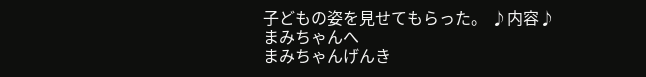子どもの姿を見せてもらった。 ♪内容♪
まみちゃんへ
まみちゃんげんき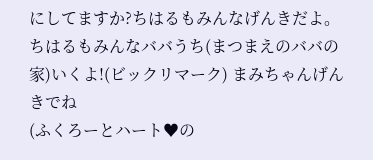にしてますか?ちはるもみんなげんきだよ。ちはるもみんなババうち(まつまえのババの家)いくよ!(ビックリマーク) まみちゃんげんきでね
(ふくろーとハート♥の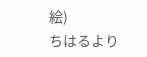絵)
ちはるより